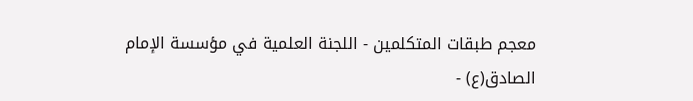معجم طبقات المتكلمين - اللجنة العلمية في مؤسسة الإمام الصادق(ع) -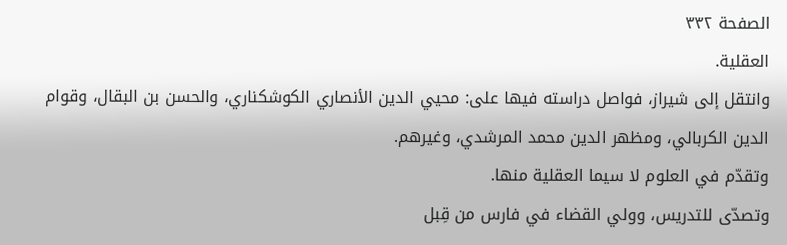الصفحة ٣٣٢
العقلية.
وانتقل إلى شيراز، فواصل دراسته فيها على: محيي الدين الأنصاري الكوشكناري، والحسن بن البقال، وقوام الدين الكربالي، ومظهر الدين محمد المرشدي، وغيرهم.
وتقدّم في العلوم لا سيما العقلية منها.
وتصدّى للتدريس، وولي القضاء في فارس من قِبل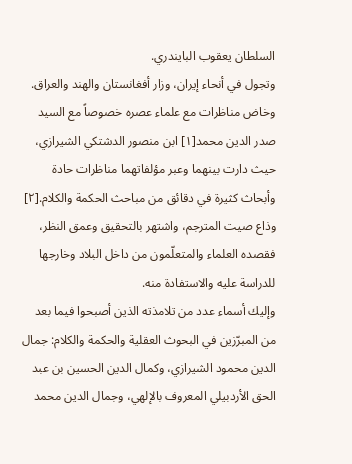السلطان يعقوب البايندري.
وتجول في أنحاء إيران، وزار أفغانستان والهند والعراق.
وخاض مناظرات مع علماء عصره خصوصاً مع السيد صدر الدين محمد[١] ابن منصور الدشتكي الشيرازي، حيث دارت بينهما وعبر مؤلفاتهما مناظرات حادة وأبحاث كثيرة في دقائق من مباحث الحكمة والكلام.[٢]
وذاع صيت المترجم، واشتهر بالتحقيق وعمق النظر، فقصده العلماء والمتعلّمون من داخل البلاد وخارجها للدراسة عليه والاستفادة منه.
وإليك أسماء عدد من تلامذته الذين أصبحوا فيما بعد من المبرّزين في البحوث العقلية والحكمة والكلام: جمال الدين محمود الشيرازي، وكمال الدين الحسين بن عبد الحق الأردبيلي المعروف بالإلهي، وجمال الدين محمد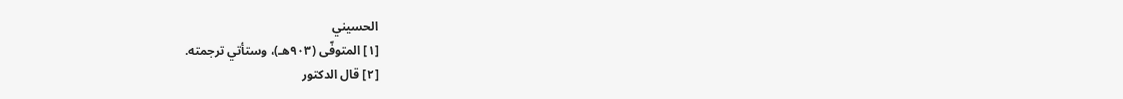الحسيني
[١] المتوفّى (٩٠٣هـ)، وستأتي ترجمته.
[٢] قال الدكتور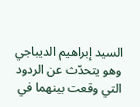السيد إبراهيم الديباجي وهو يتحدّث عن الردود التي وقعت بينهما في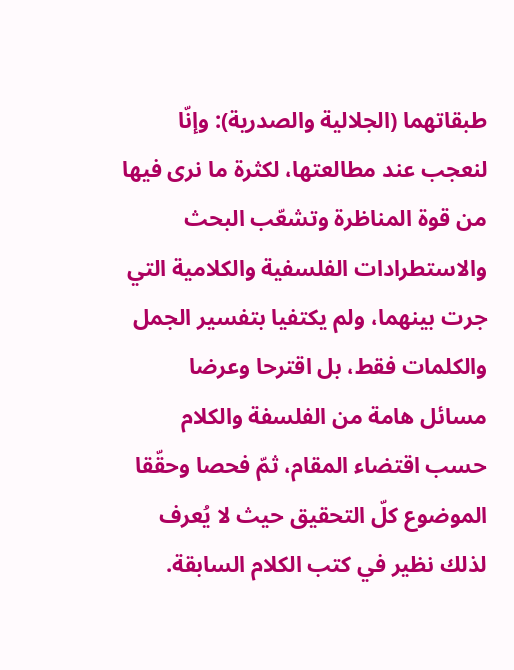طبقاتهما (الجلالية والصدرية): وإنّا لنعجب عند مطالعتها، لكثرة ما نرى فيها من قوة المناظرة وتشعّب البحث والاستطرادات الفلسفية والكلامية التي جرت بينهما، ولم يكتفيا بتفسير الجمل والكلمات فقط، بل اقترحا وعرضا مسائل هامة من الفلسفة والكلام حسب اقتضاء المقام، ثمّ فحصا وحقّقا الموضوع كلّ التحقيق حيث لا يُعرف لذلك نظير في كتب الكلام السابقة.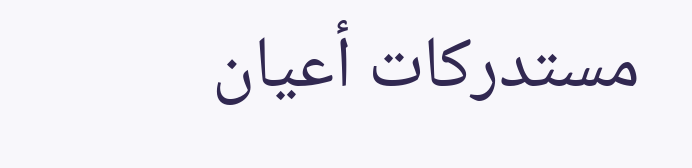مستدركات أعيان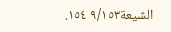الشيعة٩/١٥٣ ١٥٤.